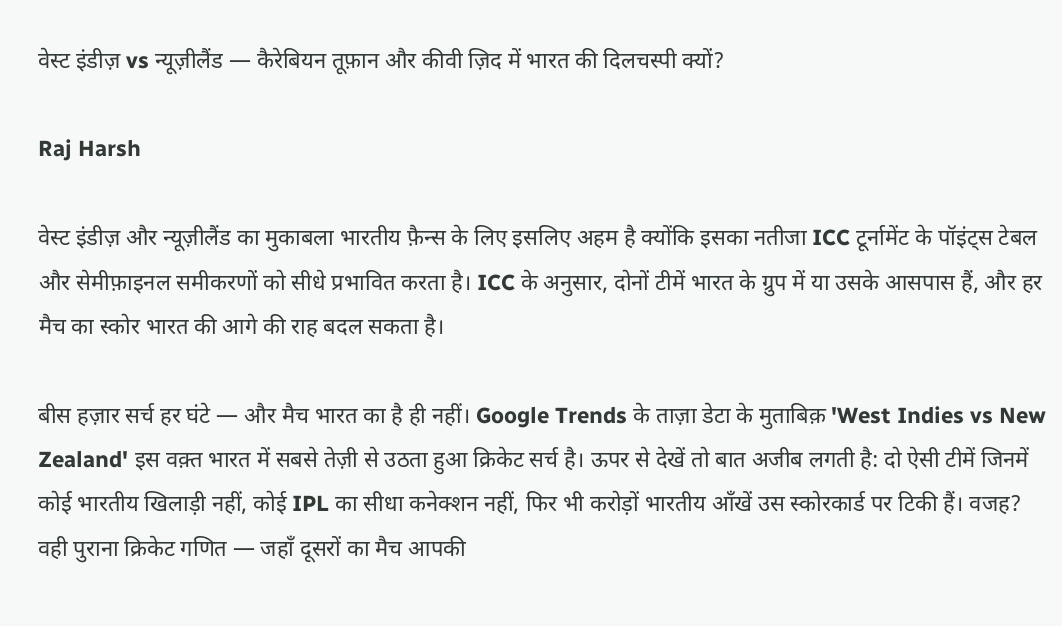वेस्ट इंडीज़ vs न्यूज़ीलैंड — कैरेबियन तूफ़ान और कीवी ज़िद में भारत की दिलचस्पी क्यों?

Raj Harsh

वेस्ट इंडीज़ और न्यूज़ीलैंड का मुकाबला भारतीय फ़ैन्स के लिए इसलिए अहम है क्योंकि इसका नतीजा ICC टूर्नामेंट के पॉइंट्स टेबल और सेमीफ़ाइनल समीकरणों को सीधे प्रभावित करता है। ICC के अनुसार, दोनों टीमें भारत के ग्रुप में या उसके आसपास हैं, और हर मैच का स्कोर भारत की आगे की राह बदल सकता है।

बीस हज़ार सर्च हर घंटे — और मैच भारत का है ही नहीं। Google Trends के ताज़ा डेटा के मुताबिक़ 'West Indies vs New Zealand' इस वक़्त भारत में सबसे तेज़ी से उठता हुआ क्रिकेट सर्च है। ऊपर से देखें तो बात अजीब लगती है: दो ऐसी टीमें जिनमें कोई भारतीय खिलाड़ी नहीं, कोई IPL का सीधा कनेक्शन नहीं, फिर भी करोड़ों भारतीय आँखें उस स्कोरकार्ड पर टिकी हैं। वजह? वही पुराना क्रिकेट गणित — जहाँ दूसरों का मैच आपकी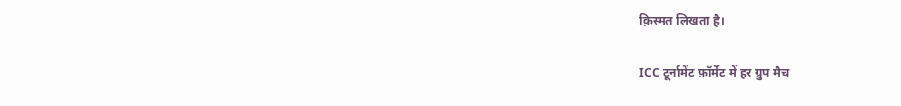क़िस्मत लिखता है।

ICC टूर्नामेंट फ़ॉर्मेट में हर ग्रुप मैच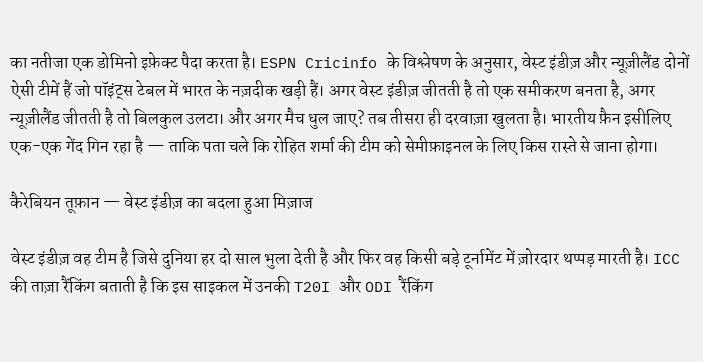का नतीजा एक डोमिनो इफ़ेक्ट पैदा करता है। ESPN Cricinfo के विश्लेषण के अनुसार, वेस्ट इंडीज़ और न्यूज़ीलैंड दोनों ऐसी टीमें हैं जो पॉइंट्स टेबल में भारत के नज़दीक खड़ी हैं। अगर वेस्ट इंडीज़ जीतती है तो एक समीकरण बनता है, अगर न्यूज़ीलैंड जीतती है तो बिलकुल उलटा। और अगर मैच धुल जाए? तब तीसरा ही दरवाज़ा खुलता है। भारतीय फ़ैन इसीलिए एक-एक गेंद गिन रहा है — ताकि पता चले कि रोहित शर्मा की टीम को सेमीफ़ाइनल के लिए किस रास्ते से जाना होगा।

कैरेबियन तूफ़ान — वेस्ट इंडीज़ का बदला हुआ मिज़ाज

वेस्ट इंडीज़ वह टीम है जिसे दुनिया हर दो साल भुला देती है और फिर वह किसी बड़े टूर्नामेंट में ज़ोरदार थप्पड़ मारती है। ICC की ताज़ा रैंकिंग बताती है कि इस साइकल में उनकी T20I और ODI रैंकिंग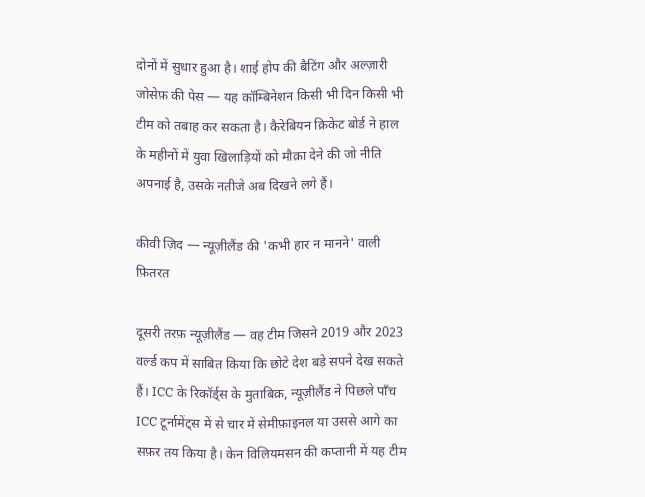दोनों में सुधार हुआ है। शाई होप की बैटिंग और अल्ज़ारी जोसेफ़ की पेस — यह कॉम्बिनेशन किसी भी दिन किसी भी टीम को तबाह कर सकता है। कैरेबियन क्रिकेट बोर्ड ने हाल के महीनों में युवा खिलाड़ियों को मौक़ा देने की जो नीति अपनाई है, उसके नतीजे अब दिखने लगे हैं।

कीवी ज़िद — न्यूज़ीलैंड की 'कभी हार न मानने' वाली फ़ितरत

दूसरी तरफ़ न्यूज़ीलैंड — वह टीम जिसने 2019 और 2023 वर्ल्ड कप में साबित किया कि छोटे देश बड़े सपने देख सकते हैं। ICC के रिकॉर्ड्स के मुताबिक़, न्यूज़ीलैंड ने पिछले पाँच ICC टूर्नामेंट्स में से चार में सेमीफ़ाइनल या उससे आगे का सफ़र तय किया है। केन विलियमसन की कप्तानी में यह टीम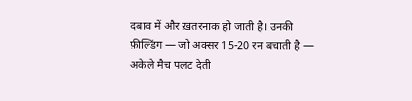दबाव में और ख़तरनाक हो जाती है। उनकी फ़ील्डिंग — जो अक्सर 15-20 रन बचाती है — अकेले मैच पलट देती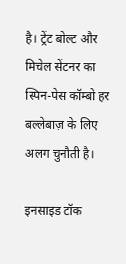है। ट्रेंट बोल्ट और मिचेल सेंटनर का स्पिन-पेस कॉम्बो हर बल्लेबाज़ के लिए अलग चुनौती है।

इनसाइड टॉक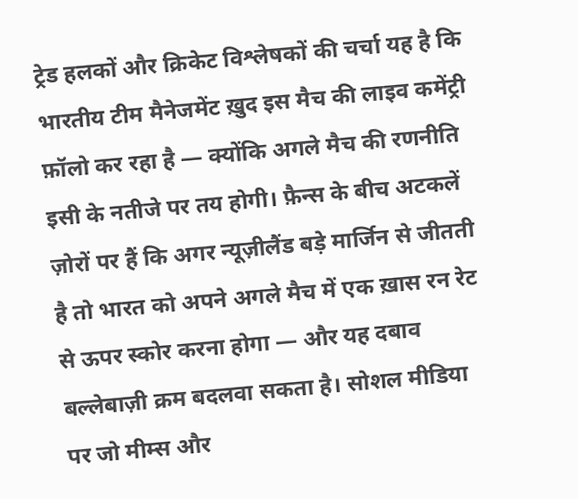ट्रेड हलकों और क्रिकेट विश्लेषकों की चर्चा यह है कि भारतीय टीम मैनेजमेंट ख़ुद इस मैच की लाइव कमेंट्री फ़ॉलो कर रहा है — क्योंकि अगले मैच की रणनीति इसी के नतीजे पर तय होगी। फ़ैन्स के बीच अटकलें ज़ोरों पर हैं कि अगर न्यूज़ीलैंड बड़े मार्जिन से जीतती है तो भारत को अपने अगले मैच में एक ख़ास रन रेट से ऊपर स्कोर करना होगा — और यह दबाव बल्लेबाज़ी क्रम बदलवा सकता है। सोशल मीडिया पर जो मीम्स और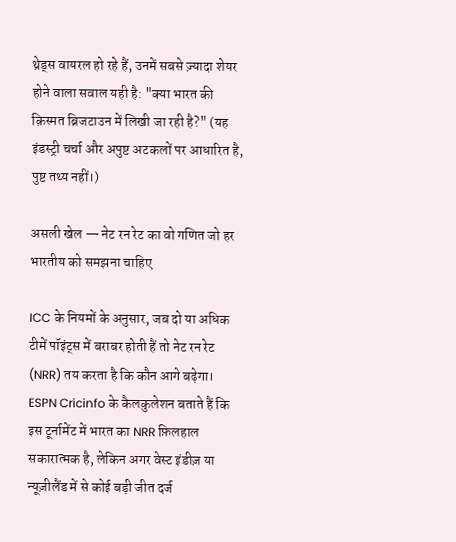थ्रेड्स वायरल हो रहे हैं, उनमें सबसे ज़्यादा शेयर होने वाला सवाल यही है: "क्या भारत की क़िस्मत ब्रिजटाउन में लिखी जा रही है?" (यह इंडस्ट्री चर्चा और अपुष्ट अटकलों पर आधारित है, पुष्ट तथ्य नहीं।)

असली खेल — नेट रन रेट का वो गणित जो हर भारतीय को समझना चाहिए

ICC के नियमों के अनुसार, जब दो या अधिक टीमें पॉइंट्स में बराबर होती हैं तो नेट रन रेट (NRR) तय करता है कि कौन आगे बढ़ेगा। ESPN Cricinfo के कैलकुलेशन बताते हैं कि इस टूर्नामेंट में भारत का NRR फ़िलहाल सकारात्मक है, लेकिन अगर वेस्ट इंडीज़ या न्यूज़ीलैंड में से कोई बड़ी जीत दर्ज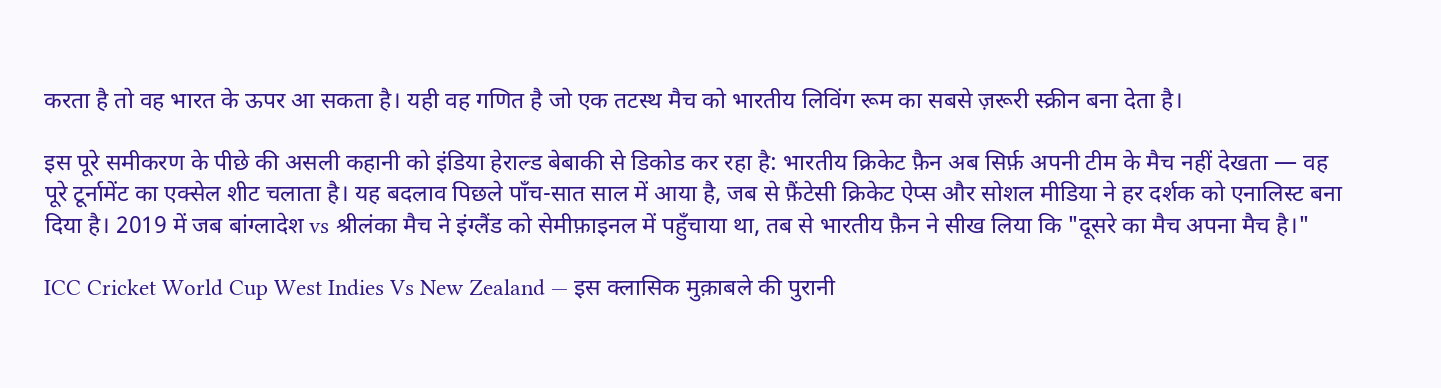करता है तो वह भारत के ऊपर आ सकता है। यही वह गणित है जो एक तटस्थ मैच को भारतीय लिविंग रूम का सबसे ज़रूरी स्क्रीन बना देता है।

इस पूरे समीकरण के पीछे की असली कहानी को इंडिया हेराल्ड बेबाकी से डिकोड कर रहा है: भारतीय क्रिकेट फ़ैन अब सिर्फ़ अपनी टीम के मैच नहीं देखता — वह पूरे टूर्नामेंट का एक्सेल शीट चलाता है। यह बदलाव पिछले पाँच-सात साल में आया है, जब से फ़ैंटेसी क्रिकेट ऐप्स और सोशल मीडिया ने हर दर्शक को एनालिस्ट बना दिया है। 2019 में जब बांग्लादेश vs श्रीलंका मैच ने इंग्लैंड को सेमीफ़ाइनल में पहुँचाया था, तब से भारतीय फ़ैन ने सीख लिया कि "दूसरे का मैच अपना मैच है।"

ICC Cricket World Cup West Indies Vs New Zealand — इस क्लासिक मुक़ाबले की पुरानी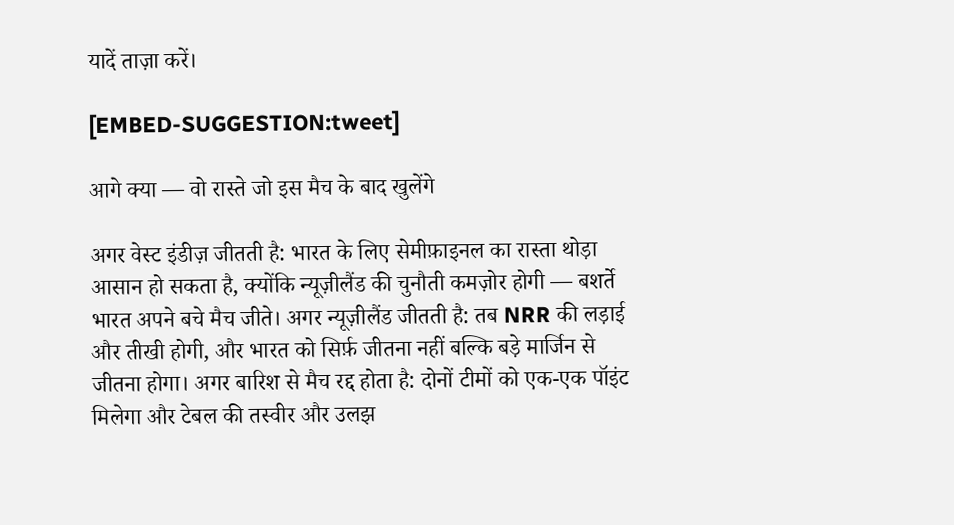यादें ताज़ा करें।

[EMBED-SUGGESTION:tweet]

आगे क्या — वो रास्ते जो इस मैच के बाद खुलेंगे

अगर वेस्ट इंडीज़ जीतती है: भारत के लिए सेमीफ़ाइनल का रास्ता थोड़ा आसान हो सकता है, क्योंकि न्यूज़ीलैंड की चुनौती कमज़ोर होगी — बशर्ते भारत अपने बचे मैच जीते। अगर न्यूज़ीलैंड जीतती है: तब NRR की लड़ाई और तीखी होगी, और भारत को सिर्फ़ जीतना नहीं बल्कि बड़े मार्जिन से जीतना होगा। अगर बारिश से मैच रद्द होता है: दोनों टीमों को एक-एक पॉइंट मिलेगा और टेबल की तस्वीर और उलझ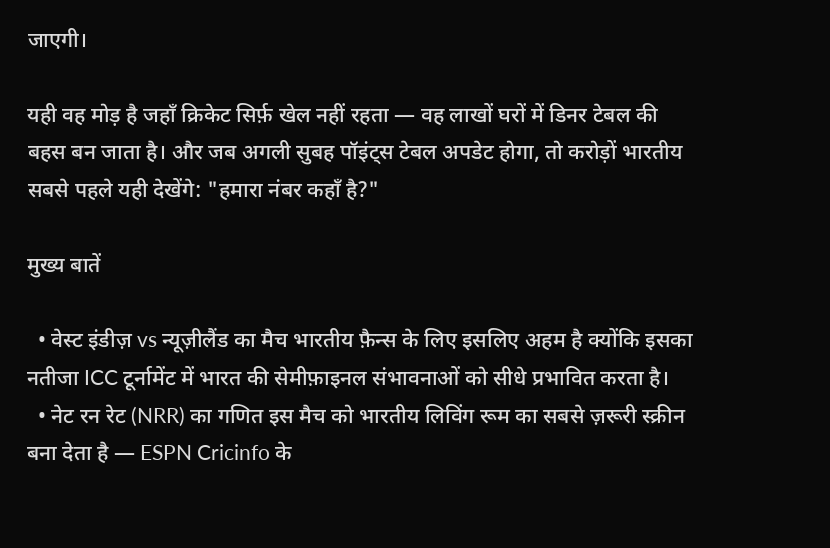जाएगी।

यही वह मोड़ है जहाँ क्रिकेट सिर्फ़ खेल नहीं रहता — वह लाखों घरों में डिनर टेबल की बहस बन जाता है। और जब अगली सुबह पॉइंट्स टेबल अपडेट होगा, तो करोड़ों भारतीय सबसे पहले यही देखेंगे: "हमारा नंबर कहाँ है?"

मुख्य बातें

  • वेस्ट इंडीज़ vs न्यूज़ीलैंड का मैच भारतीय फ़ैन्स के लिए इसलिए अहम है क्योंकि इसका नतीजा ICC टूर्नामेंट में भारत की सेमीफ़ाइनल संभावनाओं को सीधे प्रभावित करता है।
  • नेट रन रेट (NRR) का गणित इस मैच को भारतीय लिविंग रूम का सबसे ज़रूरी स्क्रीन बना देता है — ESPN Cricinfo के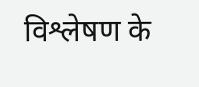विश्लेषण के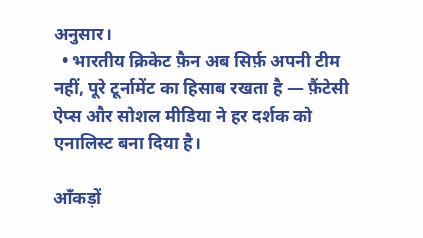अनुसार।
  • भारतीय क्रिकेट फ़ैन अब सिर्फ़ अपनी टीम नहीं, पूरे टूर्नामेंट का हिसाब रखता है — फ़ैंटेसी ऐप्स और सोशल मीडिया ने हर दर्शक को एनालिस्ट बना दिया है।

आँकड़ों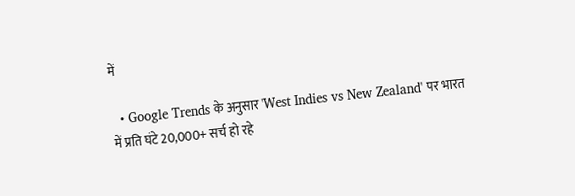में

  • Google Trends के अनुसार 'West Indies vs New Zealand' पर भारत में प्रति घंटे 20,000+ सर्च हो रहे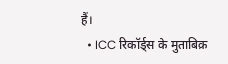हैं।
  • ICC रिकॉर्ड्स के मुताबिक़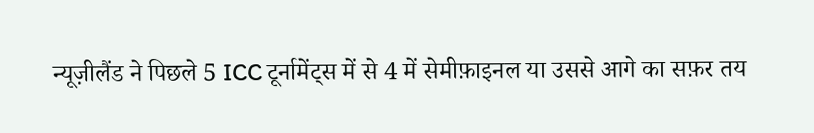न्यूज़ीलैंड ने पिछले 5 ICC टूर्नामेंट्स में से 4 में सेमीफ़ाइनल या उससे आगे का सफ़र तय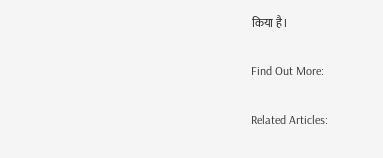किया है।

Find Out More:

Related Articles: